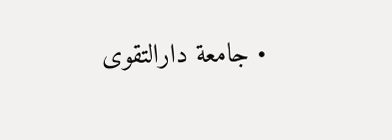• جامعة دارالتقوی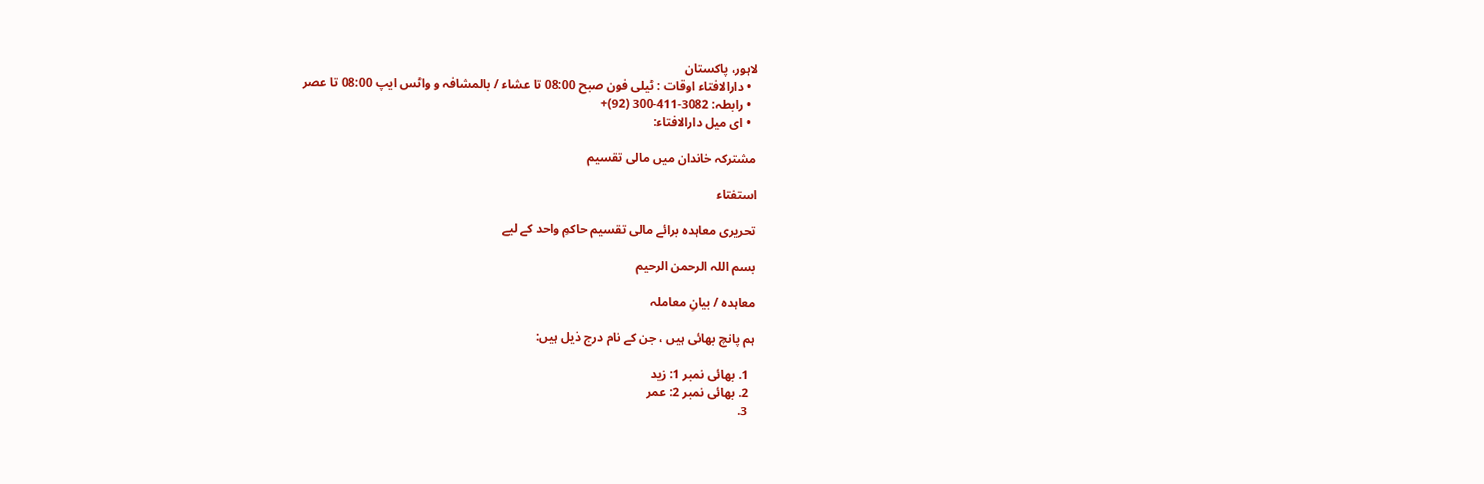لاہور، پاکستان
  • دارالافتاء اوقات : ٹیلی فون صبح 08:00 تا عشاء / بالمشافہ و واٹس ایپ 08:00 تا عصر
  • رابطہ: 3082-411-300 (92)+
  • ای میل دارالافتاء:

مشترکہ خاندان میں مالی تقسیم

استفتاء

تحریری معاہدہ برائے مالی تقسیم حاکمِ واحد کے لیے

بسم اللہ الرحمن الرحیم

معاہدہ / بیانِ معاملہ

ہم پانچ بھائی ہیں ، جن کے نام درج ذیل ہیں:

  1. بھائی نمبر 1: زید
  2. بھائی نمبر 2: عمر
  3.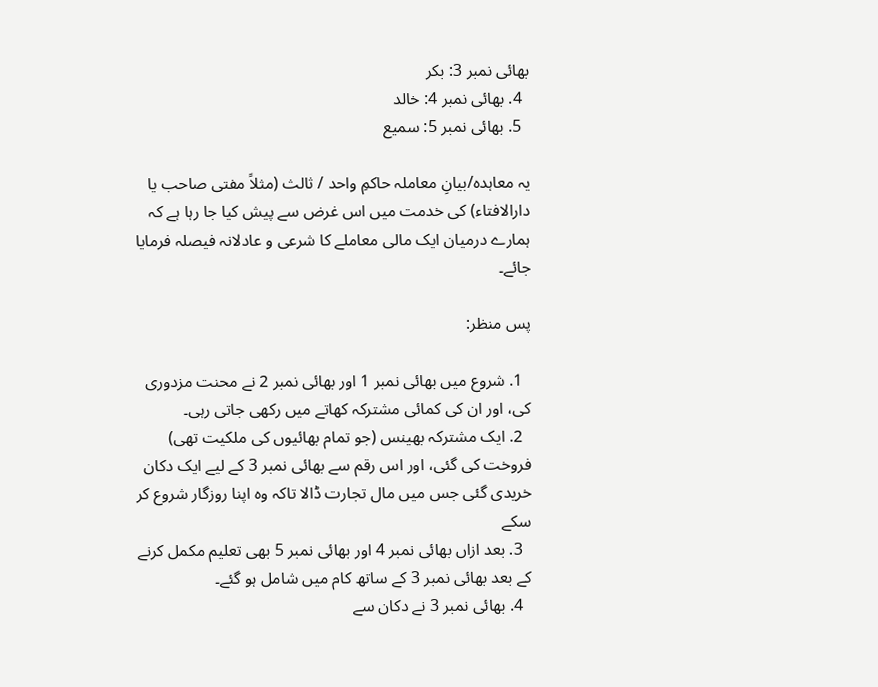بھائی نمبر 3: بکر
  4. بھائی نمبر 4: خالد
  5. بھائی نمبر 5: سمیع

یہ معاہدہ/بیانِ معاملہ حاکمِ واحد / ثالث (مثلاً مفتی صاحب یا دارالافتاء) کی خدمت میں اس غرض سے پیش کیا جا رہا ہے کہ ہمارے درمیان ایک مالی معاملے کا شرعی و عادلانہ فیصلہ فرمایا جائے۔

پس منظر:

  1. شروع میں بھائی نمبر 1 اور بھائی نمبر 2 نے محنت مزدوری کی، اور ان کی کمائی مشترکہ کھاتے میں رکھی جاتی رہی۔
  2. ایک مشترکہ بھینس (جو تمام بھائیوں کی ملکیت تھی) فروخت کی گئی، اور اس رقم سے بھائی نمبر 3 کے لیے ایک دکان خریدی گئی جس میں مال تجارت ڈالا تاکہ وہ اپنا روزگار شروع کر سکے
  3. بعد ازاں بھائی نمبر 4 اور بھائی نمبر 5 بھی تعلیم مکمل کرنے کے بعد بھائی نمبر 3 کے ساتھ کام میں شامل ہو گئے۔
  4. بھائی نمبر 3 نے دکان سے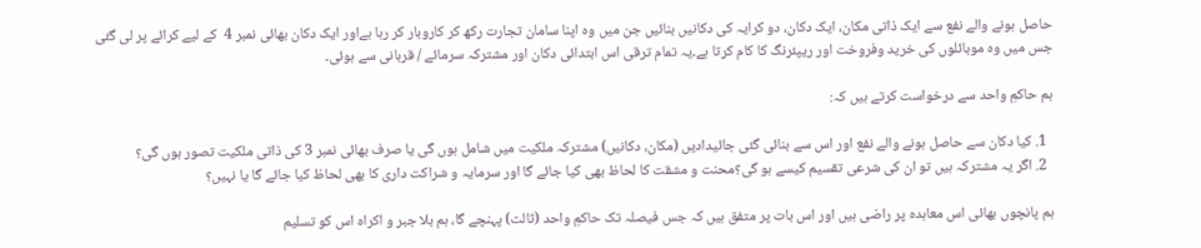حاصل ہونے والے نفع سے ایک ذاتی مکان، ایک دکان، دو کرایہ کی دکانیں بنائیں جن میں وہ اپنا سامان تجارت رکھ کر کاروبار کر رہا ہےاور ایک دکان بھائی نمبر 4  کے لیے کرائے پر لی گئی جس میں وہ موبائلوں کی خرید وفروخت اور ریپئرنگ کا کام کرتا ہے۔یہ تمام ترقی اس ابتدائی دکان اور مشترکہ سرمائے / قربانی سے ہوئی۔

ہم حاکمِ واحد سے درخواست کرتے ہیں کہ:

  1. کیا دکان سے حاصل ہونے والے نفع اور اس سے بنائی گئی جائیدادیں (مکان، دکانیں) مشترکہ ملکیت میں شامل ہوں گی یا صرف بھائی نمبر 3 کی ذاتی ملکیت تصور ہوں گی؟
  2. اگر یہ مشترکہ ہیں تو ان کی شرعی تقسیم کیسے ہو گی؟محنت و مشقت کا لحاظ بھی کیا جائے گا اور سرمایہ و شراکت داری کا بھی لحاظ کیا جائے گا یا نہیں؟

ہم پانچوں بھائی اس معاہدہ پر راضی ہیں اور اس بات پر متفق ہیں کہ جس فیصلہ تک حاکمِ واحد (ثالث) پہنچے گا، ہم بلا جبر و اکراہ اس کو تسلیم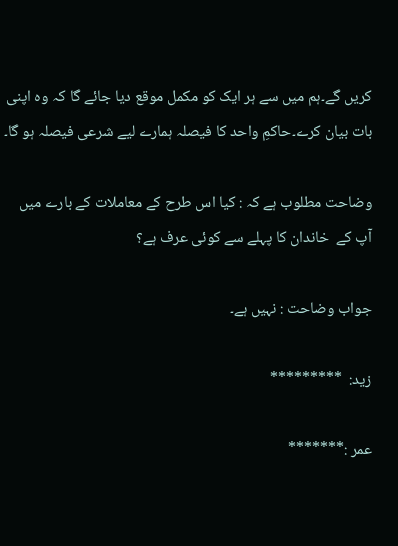کریں گے۔ہم میں سے ہر ایک کو مکمل موقع دیا جائے گا کہ وہ اپنی بات بیان کرے۔حاکمِ واحد کا فیصلہ ہمارے لیے شرعی فیصلہ ہو گا۔

وضاحت مطلوب ہے کہ : کیا اس طرح کے معاملات کے بارے میں آپ کے  خاندان کا پہلے سے کوئی عرف ہے؟

جواب وضاحت : نہیں ہے۔

زید:  *********

عمر :*******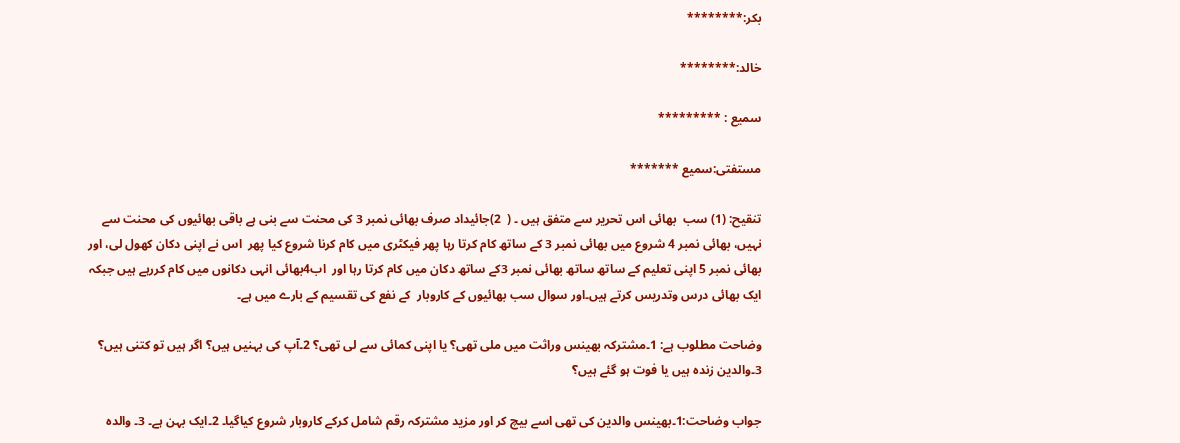بکر:********

خالد:********

سمیع : *********

مستفتی:سمیع *******

تنقیح: (1) سب  بھائی اس تحریر سے متفق ہیں ۔ (  2)جائیداد صرف بھائی نمبر 3 کی محنت سے بنی ہے باقی بھائیوں کی محنت سے نہیں، بھائی نمبر 4 شروع میں بھائی نمبر 3 کے ساتھ کام کرتا رہا پھر فیکٹری میں کام کرنا شروع کیا پھر  اس نے اپنی دکان کھول لی، اور بھائی نمبر 5 اپنی تعلیم کے ساتھ ساتھ بھائی نمبر 3کے ساتھ دکان میں کام کرتا رہا اور  اب4بھائی انہی دکانوں میں کام کررہے ہیں جبکہ ایک بھائی درس وتدریس کرتے ہیں۔اور سوال سب بھائیوں کے کاروبار  کے نفع کی تقسیم کے بارے میں ہے۔

وضاحت مطلوب ہے: 1۔مشترکہ بھینس وراثت میں ملی تھی؟ یا اپنی کمائی سے لی تھی؟ 2۔آپ کی بہنیں ہیں؟ اگر ہیں تو کتنی ہیں؟ 3۔والدین زندہ ہیں یا فوت ہو گئے ہیں؟

جواب وضاحت:1۔بھینس والدین کی تھی اسے بیچ کر اور مزید مشترکہ رقم شامل کرکے کاروبار شروع کیاگیا۔ 2۔ایک بہن ہے۔ 3۔ والدہ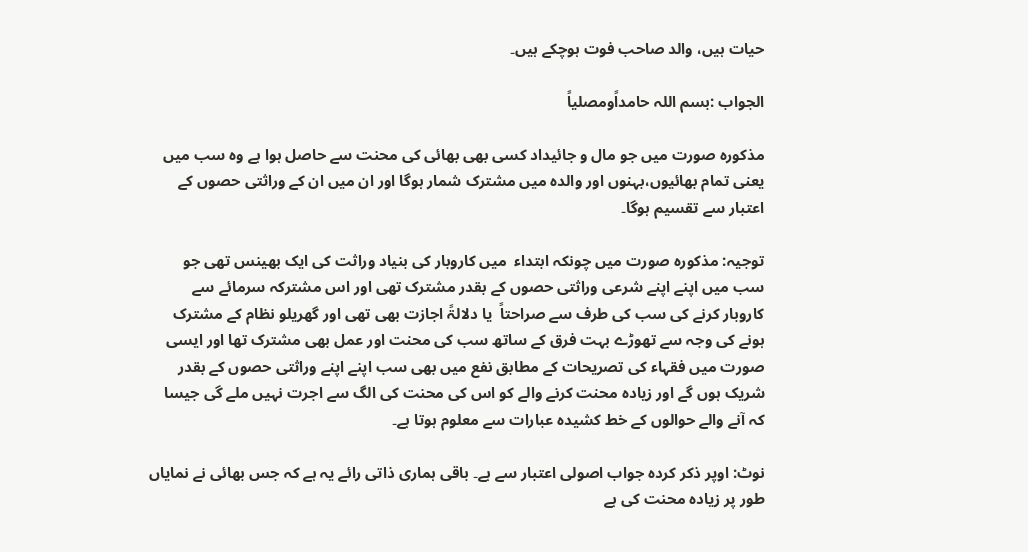حیات ہیں، والد صاحب فوت ہوچکے ہیں۔

الجواب :بسم اللہ حامداًومصلیاً

مذکورہ صورت میں جو مال و جائیداد کسی بھی بھائی کی محنت سے حاصل ہوا ہے وہ سب میں یعنی تمام بھائیوں،بہنوں اور والدہ میں مشترک شمار ہوگا اور ان میں ان کے وراثتی حصوں کے اعتبار سے تقسیم ہوگا۔

توجیہ: مذکورہ صورت میں چونکہ ابتداء  میں کاروبار کی بنیاد وراثت کی ایک بھینس تھی جو سب میں اپنے اپنے شرعی وراثتی حصوں کے بقدر مشترک تھی اور اس مشترکہ سرمائے سے کاروبار کرنے کی سب کی طرف سے صراحتاً  یا دلالۃً اجازت بھی تھی اور گھریلو نظام کے مشترک ہونے کی وجہ سے تھوڑے بہت فرق کے ساتھ سب کی محنت اور عمل بھی مشترک تھا اور ایسی صورت میں فقہاء کی تصریحات کے مطابق نفع میں بھی سب اپنے اپنے وراثتی حصوں کے بقدر شریک ہوں گے اور زیادہ محنت کرنے والے کو اس کی محنت کی الگ سے اجرت نہیں ملے گی جیسا کہ آنے والے حوالوں کے خط کشیدہ عبارات سے معلوم ہوتا ہے۔

نوٹ: اوپر ذکر کردہ جواب اصولی اعتبار سے ہے۔ باقی ہماری ذاتی رائے یہ ہے کہ جس بھائی نے نمایاں طور پر زیادہ محنت کی ہے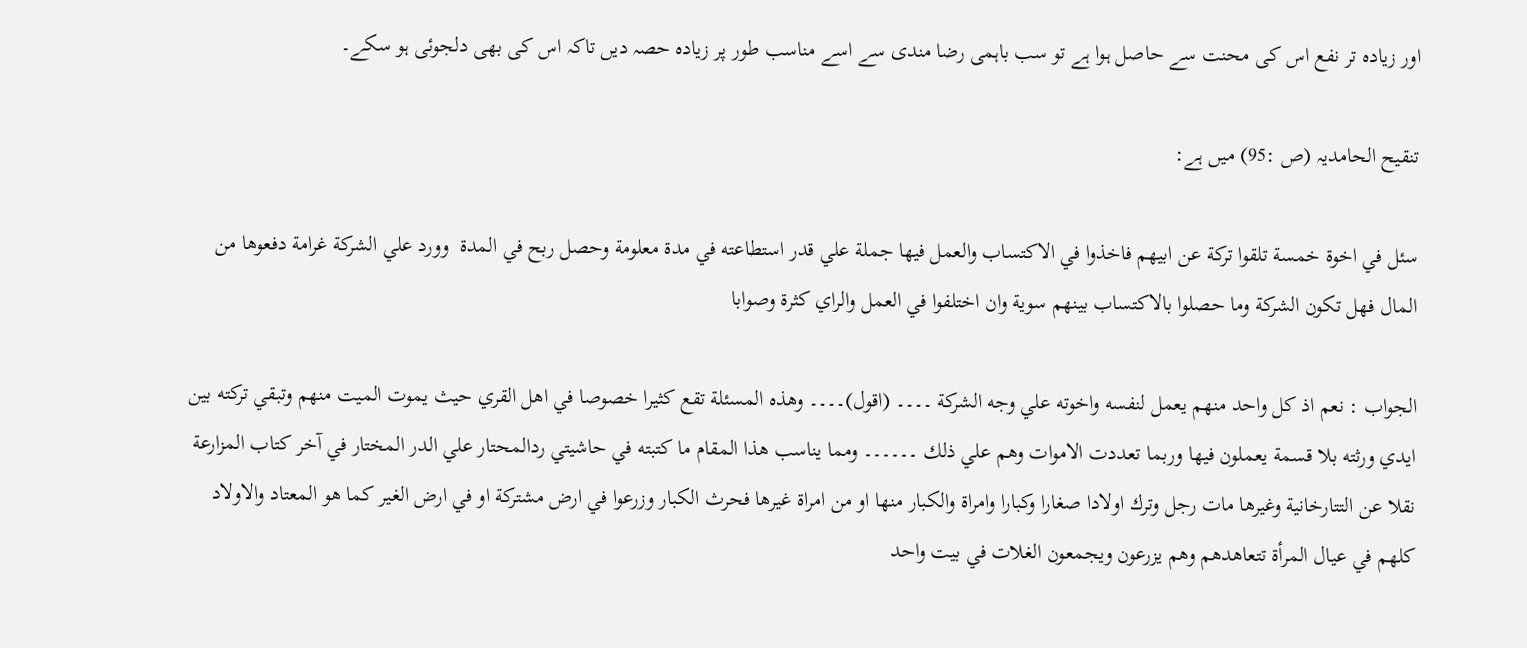اور زیادہ تر نفع اس کی محنت سے حاصل ہوا ہے تو سب باہمی رضا مندی سے اسے مناسب طور پر زیادہ حصہ دیں تاکہ اس کی بھی دلجوئی ہو سکے۔

تنقیح الحامدیہ (ص :95) میں ہے:

سئل في اخوة خمسة تلقوا تركة عن ابيهم فاخذوا في الاكتساب والعمل فيها جملة علي قدر استطاعته في مدة معلومة وحصل ربح في المدة  وورد علي الشركة غرامة دفعوها من المال فهل تكون الشركة وما حصلوا بالاكتساب بينهم سوية وان اختلفوا في العمل والراي كثرة وصوابا

الجواب : نعم اذ كل واحد منهم يعمل لنفسه واخوته علي وجه الشركة ۔۔۔۔ (اقول)۔۔۔۔ وهذه المسئلة تقع كثيرا خصوصا في اهل القري حيث يموت الميت منهم وتبقي تركته بين ايدي ورثته بلا قسمة يعملون فيها وربما تعددت الاموات وهم علي ذلك ۔۔۔۔۔۔ ومما يناسب هذا المقام ما كتبته في حاشيتي ردالمحتار علي الدر المختار في آخر كتاب المزارعة نقلا عن التتارخانية وغيرها مات رجل وترك اولادا صغارا وكبارا وامراة والكبار منها او من امراة غيرها فحرث الكبار وزرعوا في ارض مشتركة او في ارض الغير كما هو المعتاد والاولاد كلهم في عيال المرأة تتعاهدهم وهم يزرعون ويجمعون الغلات في بيت واحد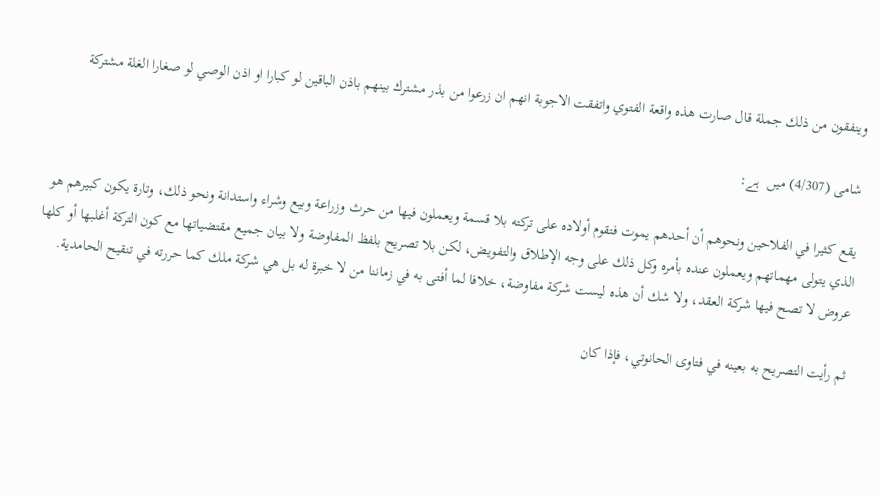وينفقون من ذلك جملة قال صارت هذه واقعة الفتوي واتفقت الاجوبة انهم ان زرعوا من بذر مشترك بينهم باذن الباقين لو كبارا او اذن الوصي لو صغارا الغلة مشتركة

شامی (4/307) ميں  ہے:

يقع ‌كثيرا ‌في ‌الفلاحين ونحوهم أن أحدهم يموت فتقوم أولاده على تركته بلا قسمة ويعملون فيها من حرث وزراعة وبيع وشراء واستدانة ونحو ذلك، وتارة يكون كبيرهم هو الذي يتولى مهماتهم ويعملون عنده بأمره وكل ذلك على وجه الإطلاق والتفويض، لكن بلا تصريح بلفظ المفاوضة ولا بيان جميع مقتضياتها مع كون التركة أغلبها أو كلها عروض لا تصح فيها شركة العقد، ولا شك أن هذه ليست شركة مفاوضة، خلافا لما أفتى به في زماننا من لا خبرة له بل هي شركة ملك كما حررته في تنقيح الحامدية.

ثم رأيت التصريح به بعينه في فتاوى الحانوتي، فإذا كان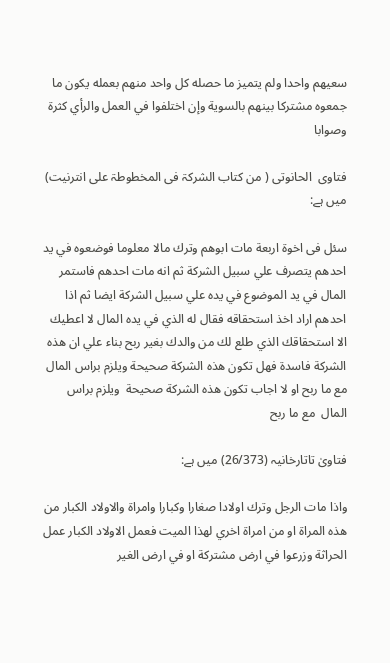سعيهم واحدا ولم يتميز ما حصله كل واحد منهم بعمله يكون ما جمعوه مشتركا بينهم بالسوية وإن اختلفوا في العمل والرأي كثرة وصوابا

فتاوی  الحانوتی ( من کتاب الشرکۃ فی المخطوطۃ علی انترنیت) میں ہے:

سئل فی اخوة اربعة مات ابوهم وترك مالا معلوما فوضعوه في يد احدهم يتصرف علي سبيل الشركة ثم انه مات احدهم فاستمر المال في يد الموضوع في يده علي سبيل الشركة ايضا ثم اذا احدهم اراد اخذ استحقاقه فقال له الذي في يده المال لا اعطيك الا استحقاقك الذي طلع لك من والدك بغير ربح بناء علي ان هذه الشركة فاسدة فهل تكون هذه الشركة صحيحة ويلزم براس المال  مع ما ربح او لا اجاب تكون هذه الشركة صحيحة  ويلزم براس المال  مع ما ربح

فتاویٰ تاتارخانیہ (26/373) میں ہے:

واذا مات الرجل وترك اولادا صغارا وكبارا وامراة والاولاد الكبار من هذه المراة او من امراة اخري لهذا الميت فعمل الاولاد الكبار عمل الحراثة وزرعوا في ارض مشتركة او في ارض الغير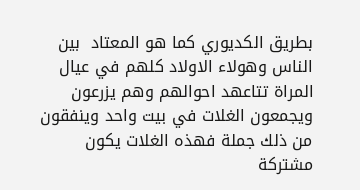بطريق الكديوري كما هو المعتاد  بين الناس وهولاء الاولاد كلهم في عيال المراة تتاعهد احوالهم وهم يزرعون ويجمعون الغلات في بيت واحد وينفقون من ذلك جملة فهذه الغلات يكون مشتركة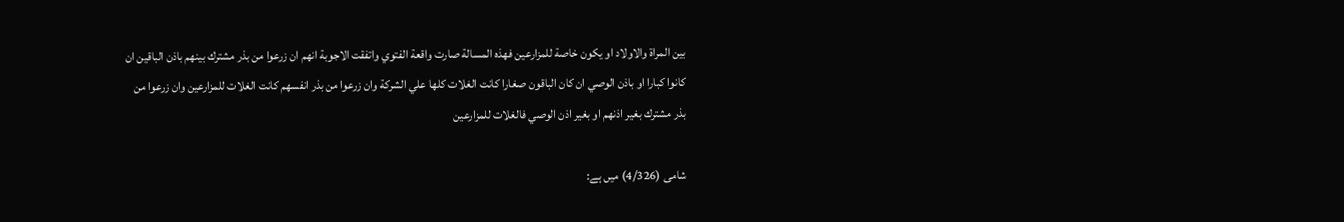بين المراة والاولاد او يكون خاصة للمزارعين فهذه المسالة صارت واقعة الفتوي واتفقت الاجوبة انهم ان زرعوا من بذر مشترك بينهم باذن الباقين ان كانوا كبارا او باذن الوصي ان كان الباقون صغارا كانت الغلات كلها علي الشركة وان زرعوا من بذر انفسهم كانت الغلات للمزارعين وان زرعوا من بذر مشترك بغير اذنهم او بغير اذن الوصي فالغلات للمزارعين

شامی (4/326) میں ہے: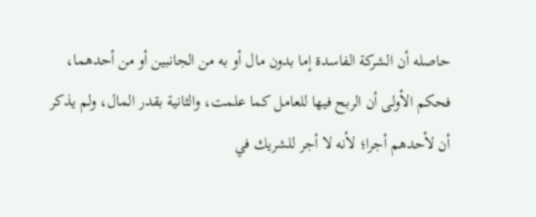حاصله ‌أن ‌الشركة الفاسدة إما بدون مال أو به من الجانبين أو من أحدهما، فحكم الأولى أن الربح فيها للعامل كما علمت، والثانية بقدر المال، ولم يذكر أن لأحدهم أجرا؛ لأنه لا أجر للشريك في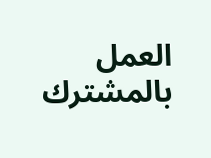العمل بالمشترك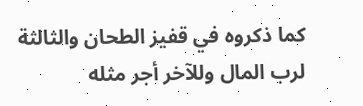كما ذكروه في قفيز الطحان والثالثة لرب المال وللآخر أجر مثله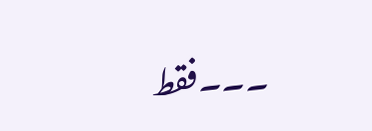۔۔۔فقط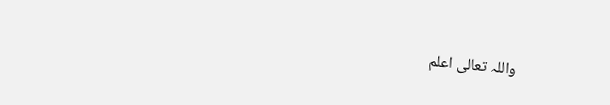واللہ تعالی اعلم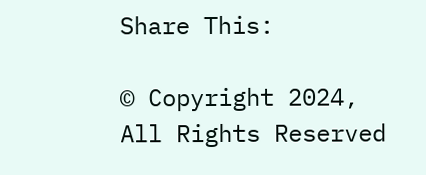Share This:

© Copyright 2024, All Rights Reserved